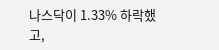나스닥이 1.33% 하락했고,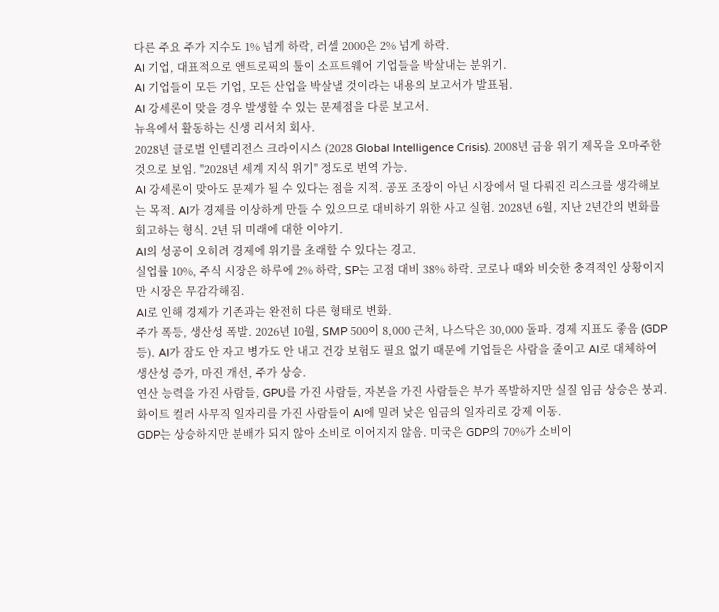다른 주요 주가 지수도 1% 넘게 하락, 러셀 2000은 2% 넘게 하락.
AI 기업, 대표적으로 앤트로픽의 툴이 소프트웨어 기업들을 박살내는 분위기.
AI 기업들이 모든 기업, 모든 산업을 박살낼 것이라는 내용의 보고서가 발표됨.
AI 강세론이 맞을 경우 발생할 수 있는 문제점을 다룬 보고서.
뉴욕에서 활동하는 신생 리서치 회사.
2028년 글로벌 인텔리전스 크라이시스 (2028 Global Intelligence Crisis). 2008년 금융 위기 제목을 오마주한 것으로 보임. "2028년 세계 지식 위기" 정도로 번역 가능.
AI 강세론이 맞아도 문제가 될 수 있다는 점을 지적. 공포 조장이 아닌 시장에서 덜 다뤄진 리스크를 생각해보는 목적. AI가 경제를 이상하게 만들 수 있으므로 대비하기 위한 사고 실험. 2028년 6월, 지난 2년간의 변화를 회고하는 형식. 2년 뒤 미래에 대한 이야기.
AI의 성공이 오히려 경제에 위기를 초래할 수 있다는 경고.
실업률 10%, 주식 시장은 하루에 2% 하락, SP는 고점 대비 38% 하락. 코로나 때와 비슷한 충격적인 상황이지만 시장은 무감각해짐.
AI로 인해 경제가 기존과는 완전히 다른 형태로 변화.
주가 폭등, 생산성 폭발. 2026년 10월, SMP 500이 8,000 근처, 나스닥은 30,000 돌파. 경제 지표도 좋음 (GDP 등). AI가 잠도 안 자고 병가도 안 내고 건강 보험도 필요 없기 때문에 기업들은 사람을 줄이고 AI로 대체하여 생산성 증가, 마진 개선, 주가 상승.
연산 능력을 가진 사람들, GPU를 가진 사람들, 자본을 가진 사람들은 부가 폭발하지만 실질 임금 상승은 붕괴. 화이트 컬러 사무직 일자리를 가진 사람들이 AI에 밀려 낮은 임금의 일자리로 강제 이동.
GDP는 상승하지만 분배가 되지 않아 소비로 이어지지 않음. 미국은 GDP의 70%가 소비이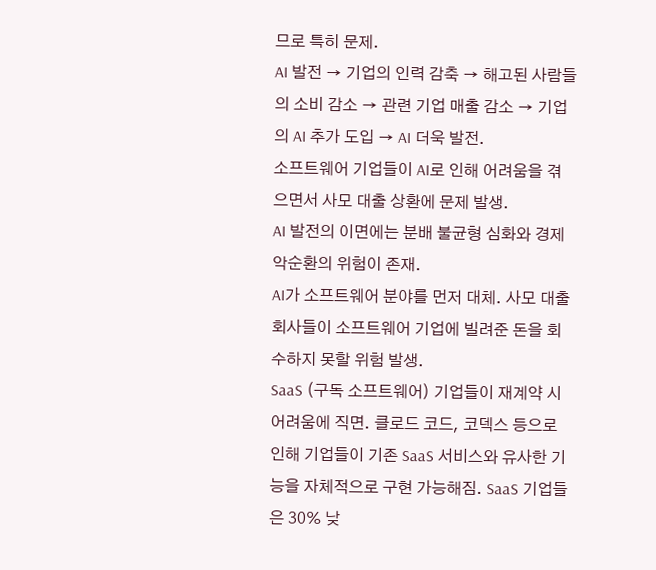므로 특히 문제.
AI 발전 → 기업의 인력 감축 → 해고된 사람들의 소비 감소 → 관련 기업 매출 감소 → 기업의 AI 추가 도입 → AI 더욱 발전.
소프트웨어 기업들이 AI로 인해 어려움을 겪으면서 사모 대출 상환에 문제 발생.
AI 발전의 이면에는 분배 불균형 심화와 경제 악순환의 위험이 존재.
AI가 소프트웨어 분야를 먼저 대체. 사모 대출 회사들이 소프트웨어 기업에 빌려준 돈을 회수하지 못할 위험 발생.
SaaS (구독 소프트웨어) 기업들이 재계약 시 어려움에 직면. 클로드 코드, 코덱스 등으로 인해 기업들이 기존 SaaS 서비스와 유사한 기능을 자체적으로 구현 가능해짐. SaaS 기업들은 30% 낮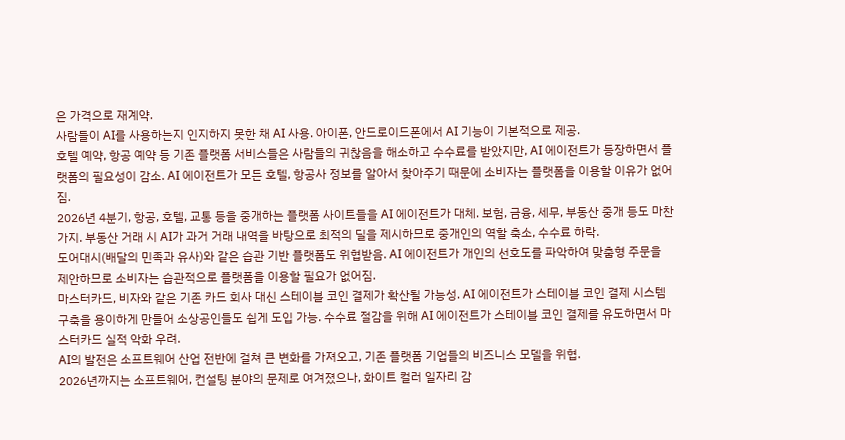은 가격으로 재계약.
사람들이 AI를 사용하는지 인지하지 못한 채 AI 사용. 아이폰, 안드로이드폰에서 AI 기능이 기본적으로 제공.
호텔 예약, 항공 예약 등 기존 플랫폼 서비스들은 사람들의 귀찮음을 해소하고 수수료를 받았지만, AI 에이전트가 등장하면서 플랫폼의 필요성이 감소. AI 에이전트가 모든 호텔, 항공사 정보를 알아서 찾아주기 때문에 소비자는 플랫폼을 이용할 이유가 없어짐.
2026년 4분기, 항공, 호텔, 교통 등을 중개하는 플랫폼 사이트들을 AI 에이전트가 대체. 보험, 금융, 세무, 부동산 중개 등도 마찬가지. 부동산 거래 시 AI가 과거 거래 내역을 바탕으로 최적의 딜을 제시하므로 중개인의 역할 축소, 수수료 하락.
도어대시(배달의 민족과 유사)와 같은 습관 기반 플랫폼도 위협받음. AI 에이전트가 개인의 선호도를 파악하여 맞춤형 주문을 제안하므로 소비자는 습관적으로 플랫폼을 이용할 필요가 없어짐.
마스터카드, 비자와 같은 기존 카드 회사 대신 스테이블 코인 결제가 확산될 가능성. AI 에이전트가 스테이블 코인 결제 시스템 구축을 용이하게 만들어 소상공인들도 쉽게 도입 가능. 수수료 절감을 위해 AI 에이전트가 스테이블 코인 결제를 유도하면서 마스터카드 실적 악화 우려.
AI의 발전은 소프트웨어 산업 전반에 걸쳐 큰 변화를 가져오고, 기존 플랫폼 기업들의 비즈니스 모델을 위협.
2026년까지는 소프트웨어, 컨설팅 분야의 문제로 여겨졌으나, 화이트 컬러 일자리 감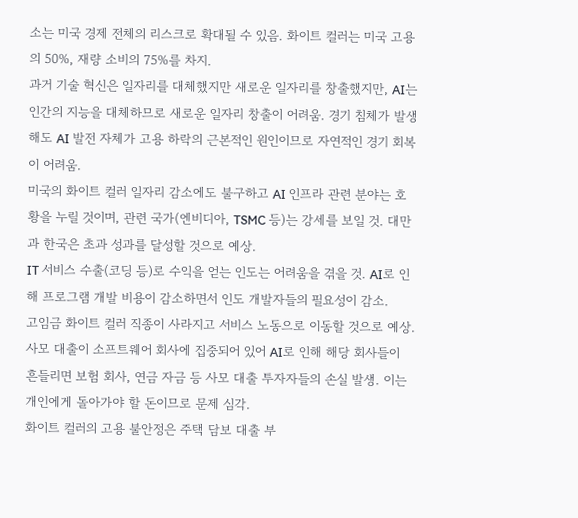소는 미국 경제 전체의 리스크로 확대될 수 있음. 화이트 컬러는 미국 고용의 50%, 재량 소비의 75%를 차지.
과거 기술 혁신은 일자리를 대체했지만 새로운 일자리를 창출했지만, AI는 인간의 지능을 대체하므로 새로운 일자리 창출이 어려움. 경기 침체가 발생해도 AI 발전 자체가 고용 하락의 근본적인 원인이므로 자연적인 경기 회복이 어려움.
미국의 화이트 컬러 일자리 감소에도 불구하고 AI 인프라 관련 분야는 호황을 누릴 것이며, 관련 국가(엔비디아, TSMC 등)는 강세를 보일 것. 대만과 한국은 초과 성과를 달성할 것으로 예상.
IT 서비스 수출(코딩 등)로 수익을 얻는 인도는 어려움을 겪을 것. AI로 인해 프로그램 개발 비용이 감소하면서 인도 개발자들의 필요성이 감소.
고임금 화이트 컬러 직종이 사라지고 서비스 노동으로 이동할 것으로 예상.
사모 대출이 소프트웨어 회사에 집중되어 있어 AI로 인해 해당 회사들이 흔들리면 보험 회사, 연금 자금 등 사모 대출 투자자들의 손실 발생. 이는 개인에게 돌아가야 할 돈이므로 문제 심각.
화이트 컬러의 고용 불안정은 주택 담보 대출 부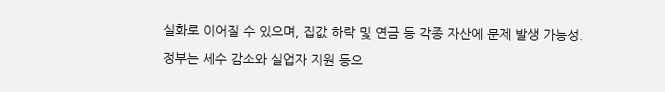실화로 이어질 수 있으며, 집값 하락 및 연금 등 각종 자산에 문제 발생 가능성.
정부는 세수 감소와 실업자 지원 등으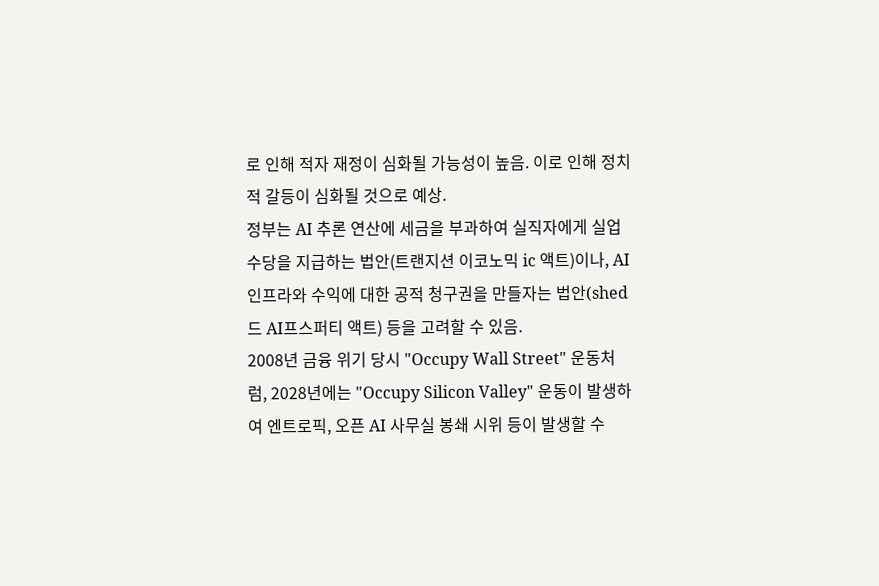로 인해 적자 재정이 심화될 가능성이 높음. 이로 인해 정치적 갈등이 심화될 것으로 예상.
정부는 AI 추론 연산에 세금을 부과하여 실직자에게 실업 수당을 지급하는 법안(트랜지션 이코노믹 ic 액트)이나, AI 인프라와 수익에 대한 공적 청구권을 만들자는 법안(shed드 AI프스퍼티 액트) 등을 고려할 수 있음.
2008년 금융 위기 당시 "Occupy Wall Street" 운동처럼, 2028년에는 "Occupy Silicon Valley" 운동이 발생하여 엔트로픽, 오픈 AI 사무실 봉쇄 시위 등이 발생할 수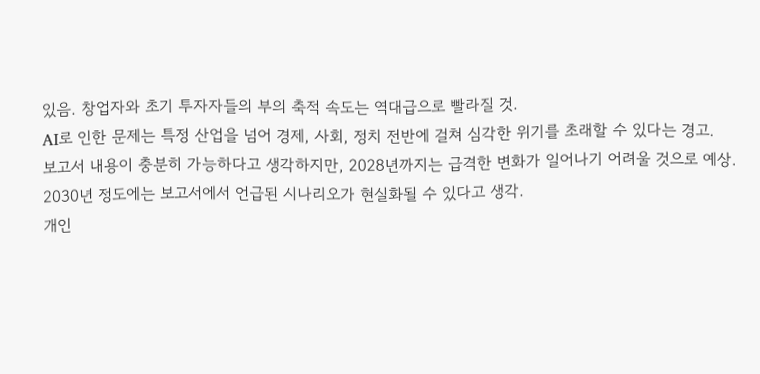있음. 창업자와 초기 투자자들의 부의 축적 속도는 역대급으로 빨라질 것.
AI로 인한 문제는 특정 산업을 넘어 경제, 사회, 정치 전반에 걸쳐 심각한 위기를 초래할 수 있다는 경고.
보고서 내용이 충분히 가능하다고 생각하지만, 2028년까지는 급격한 변화가 일어나기 어려울 것으로 예상. 2030년 정도에는 보고서에서 언급된 시나리오가 현실화될 수 있다고 생각.
개인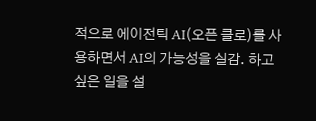적으로 에이전틱 AI(오픈 클로)를 사용하면서 AI의 가능성을 실감. 하고 싶은 일을 설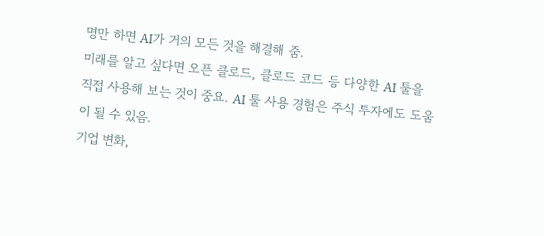명만 하면 AI가 거의 모든 것을 해결해 줌.
미래를 알고 싶다면 오픈 클로드, 클로드 코드 등 다양한 AI 툴을 직접 사용해 보는 것이 중요. AI 툴 사용 경험은 주식 투자에도 도움이 될 수 있음.
기업 변화,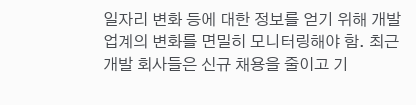일자리 변화 등에 대한 정보를 얻기 위해 개발 업계의 변화를 면밀히 모니터링해야 함. 최근 개발 회사들은 신규 채용을 줄이고 기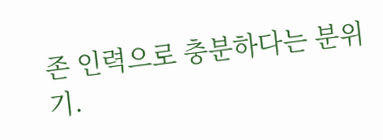존 인력으로 충분하다는 분위기.